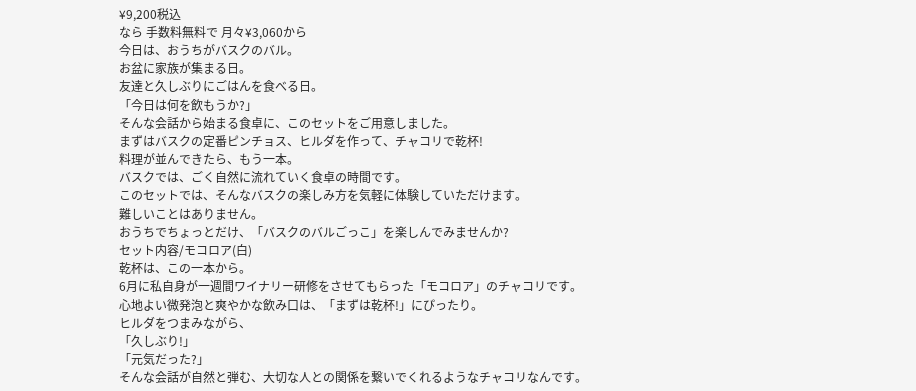¥9,200税込
なら 手数料無料で 月々¥3,060から
今日は、おうちがバスクのバル。
お盆に家族が集まる日。
友達と久しぶりにごはんを食べる日。
「今日は何を飲もうか?」
そんな会話から始まる食卓に、このセットをご用意しました。
まずはバスクの定番ピンチョス、ヒルダを作って、チャコリで乾杯!
料理が並んできたら、もう一本。
バスクでは、ごく自然に流れていく食卓の時間です。
このセットでは、そんなバスクの楽しみ方を気軽に体験していただけます。
難しいことはありません。
おうちでちょっとだけ、「バスクのバルごっこ」を楽しんでみませんか?
セット内容/モコロア(白)
乾杯は、この一本から。
6月に私自身が一週間ワイナリー研修をさせてもらった「モコロア」のチャコリです。
心地よい微発泡と爽やかな飲み口は、「まずは乾杯!」にぴったり。
ヒルダをつまみながら、
「久しぶり!」
「元気だった?」
そんな会話が自然と弾む、大切な人との関係を繋いでくれるようなチャコリなんです。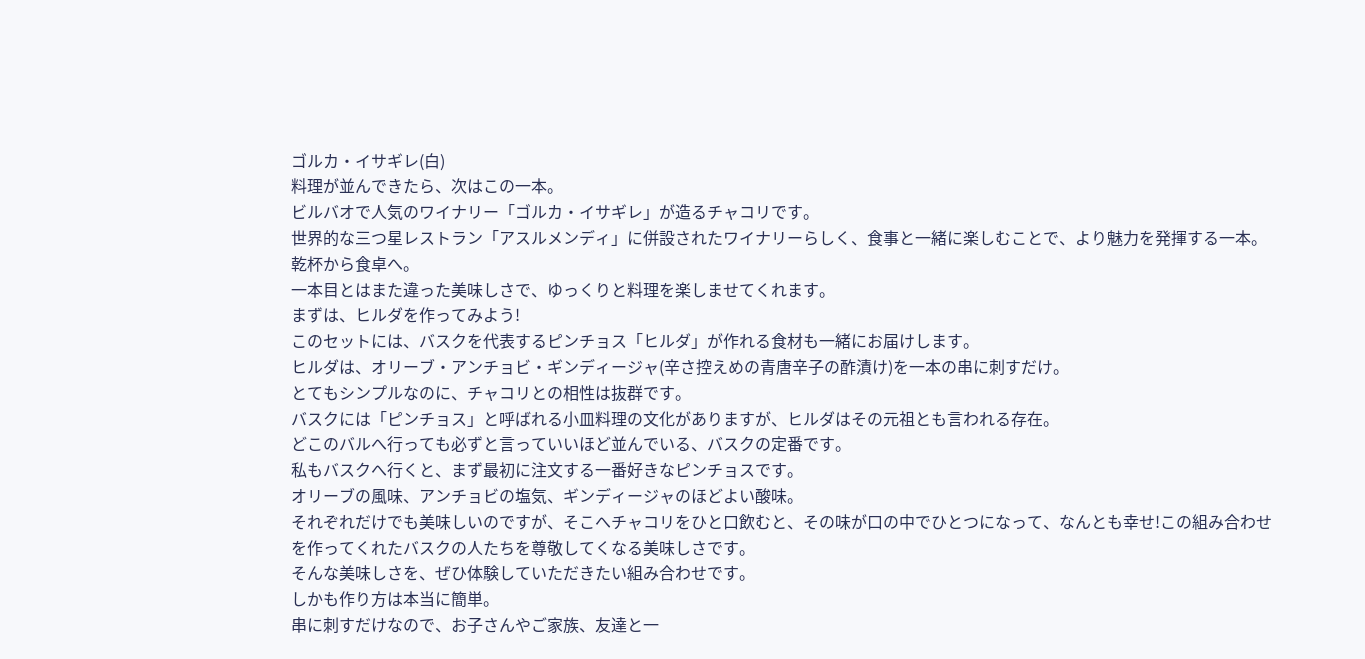ゴルカ・イサギレ(白)
料理が並んできたら、次はこの一本。
ビルバオで人気のワイナリー「ゴルカ・イサギレ」が造るチャコリです。
世界的な三つ星レストラン「アスルメンディ」に併設されたワイナリーらしく、食事と一緒に楽しむことで、より魅力を発揮する一本。
乾杯から食卓へ。
一本目とはまた違った美味しさで、ゆっくりと料理を楽しませてくれます。
まずは、ヒルダを作ってみよう!
このセットには、バスクを代表するピンチョス「ヒルダ」が作れる食材も一緒にお届けします。
ヒルダは、オリーブ・アンチョビ・ギンディージャ(辛さ控えめの青唐辛子の酢漬け)を一本の串に刺すだけ。
とてもシンプルなのに、チャコリとの相性は抜群です。
バスクには「ピンチョス」と呼ばれる小皿料理の文化がありますが、ヒルダはその元祖とも言われる存在。
どこのバルへ行っても必ずと言っていいほど並んでいる、バスクの定番です。
私もバスクへ行くと、まず最初に注文する一番好きなピンチョスです。
オリーブの風味、アンチョビの塩気、ギンディージャのほどよい酸味。
それぞれだけでも美味しいのですが、そこへチャコリをひと口飲むと、その味が口の中でひとつになって、なんとも幸せ!この組み合わせを作ってくれたバスクの人たちを尊敬してくなる美味しさです。
そんな美味しさを、ぜひ体験していただきたい組み合わせです。
しかも作り方は本当に簡単。
串に刺すだけなので、お子さんやご家族、友達と一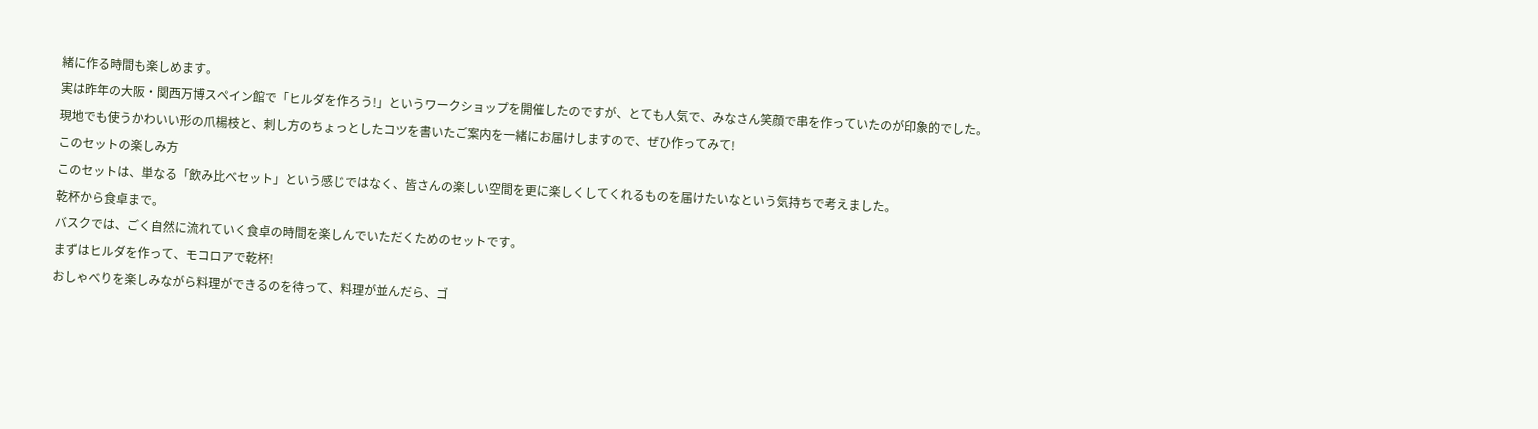緒に作る時間も楽しめます。
実は昨年の大阪・関西万博スペイン館で「ヒルダを作ろう!」というワークショップを開催したのですが、とても人気で、みなさん笑顔で串を作っていたのが印象的でした。
現地でも使うかわいい形の爪楊枝と、刺し方のちょっとしたコツを書いたご案内を一緒にお届けしますので、ぜひ作ってみて!
このセットの楽しみ方
このセットは、単なる「飲み比べセット」という感じではなく、皆さんの楽しい空間を更に楽しくしてくれるものを届けたいなという気持ちで考えました。
乾杯から食卓まで。
バスクでは、ごく自然に流れていく食卓の時間を楽しんでいただくためのセットです。
まずはヒルダを作って、モコロアで乾杯!
おしゃべりを楽しみながら料理ができるのを待って、料理が並んだら、ゴ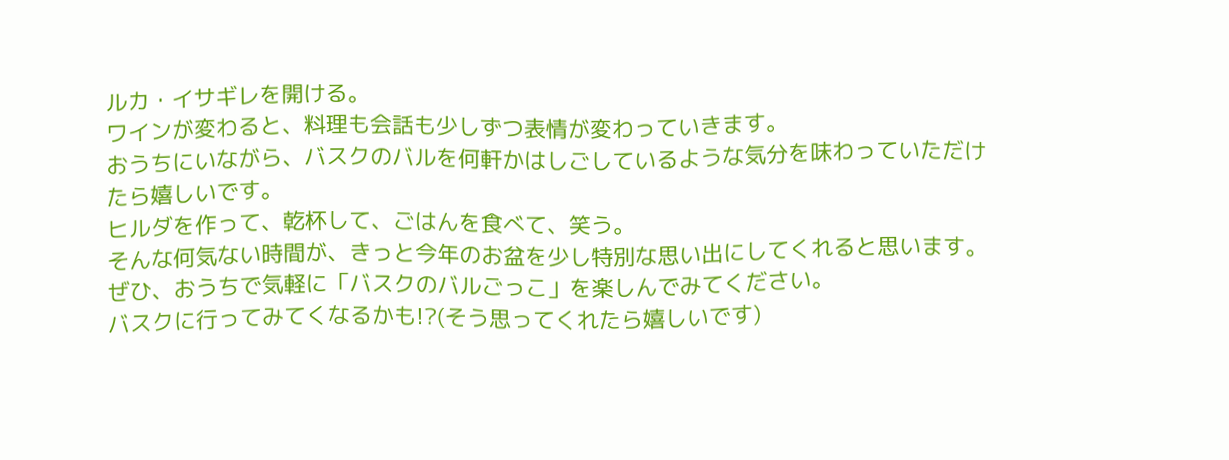ルカ・イサギレを開ける。
ワインが変わると、料理も会話も少しずつ表情が変わっていきます。
おうちにいながら、バスクのバルを何軒かはしごしているような気分を味わっていただけたら嬉しいです。
ヒルダを作って、乾杯して、ごはんを食べて、笑う。
そんな何気ない時間が、きっと今年のお盆を少し特別な思い出にしてくれると思います。
ぜひ、おうちで気軽に「バスクのバルごっこ」を楽しんでみてください。
バスクに行ってみてくなるかも!?(そう思ってくれたら嬉しいです)